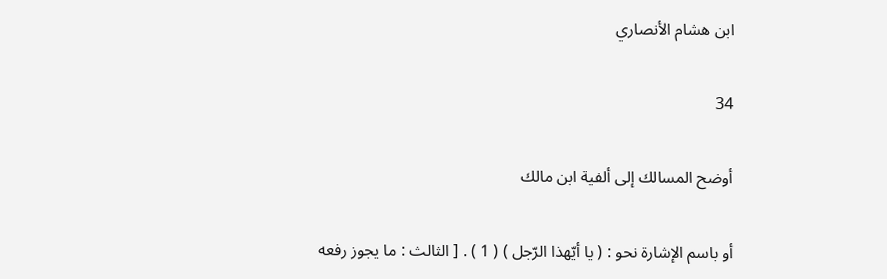ابن هشام الأنصاري

34

أوضح المسالك إلى ألفية ابن مالك

أو باسم الإشارة نحو : ( يا أيّهذا الرّجل ) ( 1 ) . [ الثالث : ما يجوز رفعه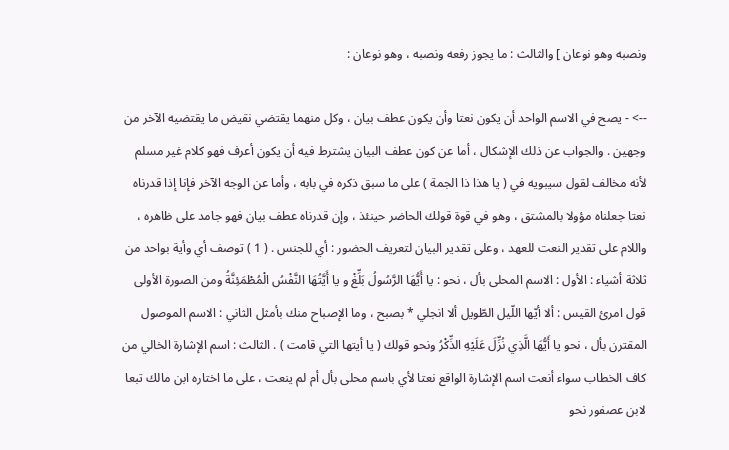ونصبه وهو نوعان ] والثالث : ما يجوز رفعه ونصبه ، وهو نوعان :

--> - يصح في الاسم الواحد أن يكون نعتا وأن يكون عطف بيان ، وكل منهما يقتضي نقيض ما يقتضيه الآخر من وجهين . والجواب عن ذلك الإشكال ، أما عن كون عطف البيان يشترط فيه أن يكون أعرف فهو كلام غير مسلم لأنه مخالف لقول سيبويه في ( يا هذا ذا الجمة ) على ما سبق ذكره في بابه ، وأما عن الوجه الآخر فإنا إذا قدرناه نعتا جعلناه مؤولا بالمشتق ، وهو في قوة قولك الحاضر حينئذ ، وإن قدرناه عطف بيان فهو جامد على ظاهره ، واللام على تقدير النعت للعهد ، وعلى تقدير البيان لتعريف الحضور : أي للجنس . ( 1 ) توصف أي وأية بواحد من ثلاثة أشياء : الأول : الاسم المحلى بأل ، نحو : يا أَيُّهَا الرَّسُولُ بَلِّغْ و يا أَيَّتُهَا النَّفْسُ الْمُطْمَئِنَّةُ ومن الصورة الأولى قول امرئ القيس : ألا أيّها اللّيل الطّويل ألا انجلي * بصبح ، وما الإصباح منك بأمثل الثاني : الاسم الموصول المقترن بأل ، نحو يا أَيُّهَا الَّذِي نُزِّلَ عَلَيْهِ الذِّكْرُ ونحو قولك ( يا أيتها التي قامت ) . الثالث : اسم الإشارة الخالي من كاف الخطاب سواء أنعت اسم الإشارة الواقع نعتا لأي باسم محلى بأل أم لم ينعت ، على ما اختاره ابن مالك تبعا لابن عصفور نحو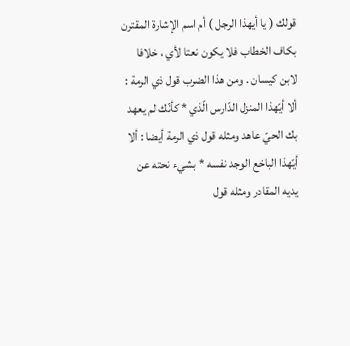قولك ( يا أيهذا الرجل ) أم اسم الإشارة المقترن بكاف الخطاب فلا يكون نعتا لأي ، خلافا لابن كيسان . ومن هذا الضرب قول ذي الرمة : ألا أيّهذا المنزل الدّارس الّذي * كأنّك لم يعهد بك الحيّ عاهد ومثله قول ذي الرمة أيضا : ألا أيّهذا الباخع الوجد نفسه * بشيء نحته عن يديه المقادر ومثله قول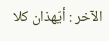الآخر : أيّهذان كلا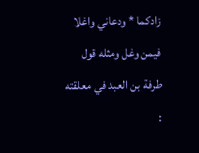زادكما * ودعاني واغلا فيمن وغل ومثله قول طرفة بن العبد في معلقته :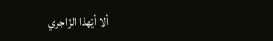ألا أيّهذا الزّاجري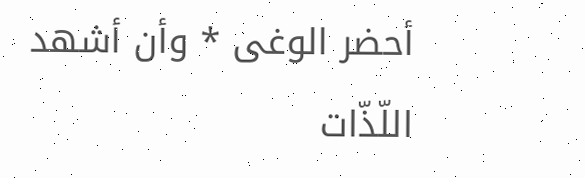أحضر الوغى * وأن أشهد اللّذّات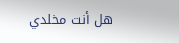هل أنت مخلدي